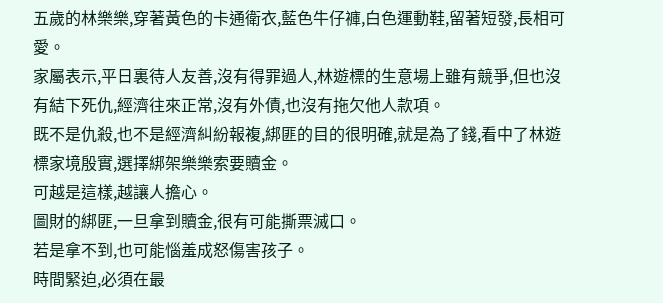五歲的林樂樂,穿著黃色的卡通衛衣,藍色牛仔褲,白色運動鞋,留著短發,長相可愛。
家屬表示,平日裏待人友善,沒有得罪過人,林遊標的生意場上雖有競爭,但也沒有結下死仇,經濟往來正常,沒有外債,也沒有拖欠他人款項。
既不是仇殺,也不是經濟糾紛報複,綁匪的目的很明確,就是為了錢,看中了林遊標家境殷實,選擇綁架樂樂索要贖金。
可越是這樣,越讓人擔心。
圖財的綁匪,一旦拿到贖金,很有可能撕票滅口。
若是拿不到,也可能惱羞成怒傷害孩子。
時間緊迫,必須在最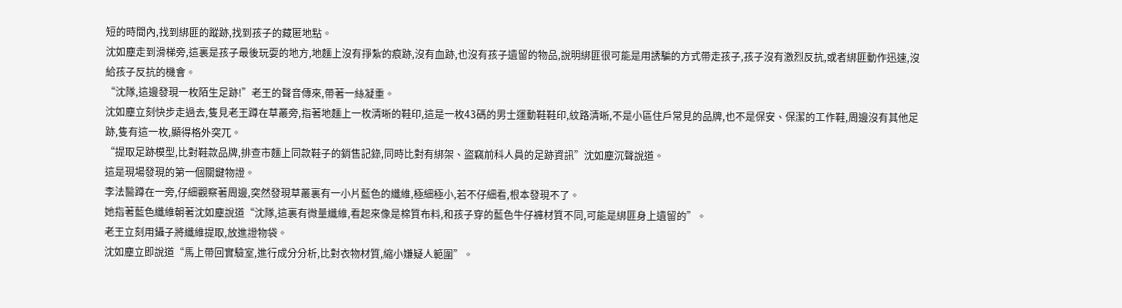短的時間內,找到綁匪的蹤跡,找到孩子的藏匿地點。
沈如塵走到滑梯旁,這裏是孩子最後玩耍的地方,地麵上沒有掙紮的痕跡,沒有血跡,也沒有孩子遺留的物品,說明綁匪很可能是用誘騙的方式帶走孩子,孩子沒有激烈反抗,或者綁匪動作迅速,沒給孩子反抗的機會。
“沈隊,這邊發現一枚陌生足跡!”老王的聲音傳來,帶著一絲凝重。
沈如塵立刻快步走過去,隻見老王蹲在草叢旁,指著地麵上一枚清晰的鞋印,這是一枚43碼的男士運動鞋鞋印,紋路清晰,不是小區住戶常見的品牌,也不是保安、保潔的工作鞋,周邊沒有其他足跡,隻有這一枚,顯得格外突兀。
“提取足跡模型,比對鞋款品牌,排查市麵上同款鞋子的銷售記錄,同時比對有綁架、盜竊前科人員的足跡資訊”沈如塵沉聲說道。
這是現場發現的第一個關鍵物證。
李法醫蹲在一旁,仔細觀察著周邊,突然發現草叢裏有一小片藍色的纖維,極細極小,若不仔細看,根本發現不了。
她指著藍色纖維朝著沈如塵說道“沈隊,這裏有微量纖維,看起來像是棉質布料,和孩子穿的藍色牛仔褲材質不同,可能是綁匪身上遺留的”。
老王立刻用鑷子將纖維提取,放進證物袋。
沈如塵立即說道“馬上帶回實驗室,進行成分分析,比對衣物材質,縮小嫌疑人範圍”。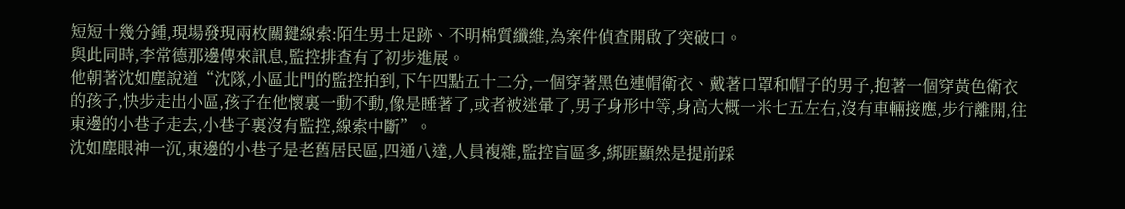短短十幾分鍾,現場發現兩枚關鍵線索:陌生男士足跡、不明棉質纖維,為案件偵查開啟了突破口。
與此同時,李常德那邊傳來訊息,監控排查有了初步進展。
他朝著沈如塵說道“沈隊,小區北門的監控拍到,下午四點五十二分,一個穿著黑色連帽衛衣、戴著口罩和帽子的男子,抱著一個穿黃色衛衣的孩子,快步走出小區,孩子在他懷裏一動不動,像是睡著了,或者被迷暈了,男子身形中等,身高大概一米七五左右,沒有車輛接應,步行離開,往東邊的小巷子走去,小巷子裏沒有監控,線索中斷”。
沈如塵眼神一沉,東邊的小巷子是老舊居民區,四通八達,人員複雜,監控盲區多,綁匪顯然是提前踩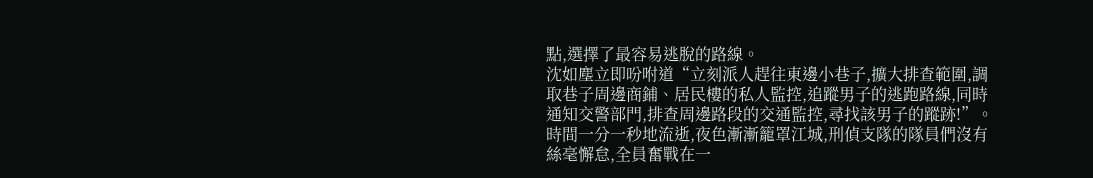點,選擇了最容易逃脫的路線。
沈如塵立即吩咐道“立刻派人趕往東邊小巷子,擴大排查範圍,調取巷子周邊商鋪、居民樓的私人監控,追蹤男子的逃跑路線,同時通知交警部門,排查周邊路段的交通監控,尋找該男子的蹤跡!”。
時間一分一秒地流逝,夜色漸漸籠罩江城,刑偵支隊的隊員們沒有絲毫懈怠,全員奮戰在一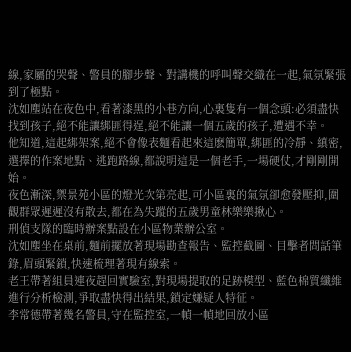線,家屬的哭聲、警員的腳步聲、對講機的呼叫聲交織在一起,氣氛緊張到了極點。
沈如塵站在夜色中,看著漆黑的小巷方向,心裏隻有一個念頭:必須盡快找到孩子,絕不能讓綁匪得逞,絕不能讓一個五歲的孩子,遭遇不幸。
他知道,這起綁架案,絕不會像表麵看起來這麽簡單,綁匪的冷靜、縝密,選擇的作案地點、逃跑路線,都說明這是一個老手,一場硬仗,才剛剛開始。
夜色漸深,禦景苑小區的燈光次第亮起,可小區裏的氣氛卻愈發壓抑,圍觀群眾遲遲沒有散去,都在為失蹤的五歲男童林樂樂揪心。
刑偵支隊的臨時辦案點設在小區物業辦公室。
沈如塵坐在桌前,麵前擺放著現場勘查報告、監控截圖、目擊者問話筆錄,眉頭緊鎖,快速梳理著現有線索。
老王帶著組員連夜趕回實驗室,對現場提取的足跡模型、藍色棉質纖維進行分析檢測,爭取盡快得出結果,鎖定嫌疑人特征。
李常德帶著幾名警員,守在監控室,一幀一幀地回放小區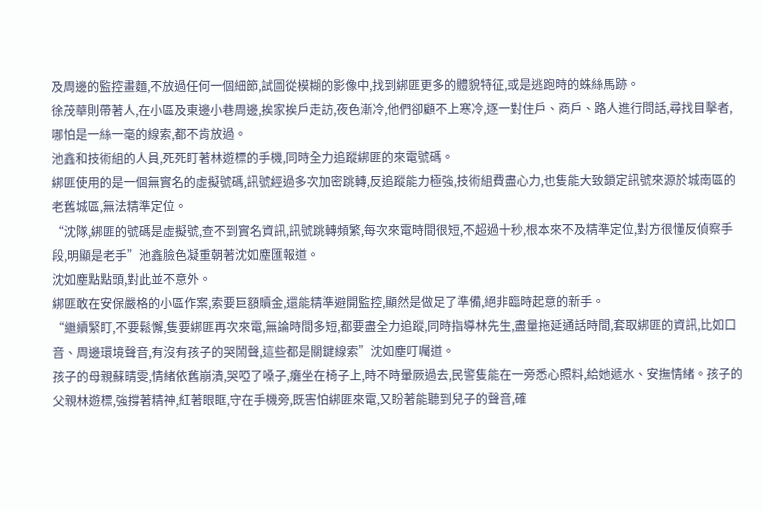及周邊的監控畫麵,不放過任何一個細節,試圖從模糊的影像中,找到綁匪更多的體貌特征,或是逃跑時的蛛絲馬跡。
徐茂華則帶著人,在小區及東邊小巷周邊,挨家挨戶走訪,夜色漸冷,他們卻顧不上寒冷,逐一對住戶、商戶、路人進行問話,尋找目擊者,哪怕是一絲一毫的線索,都不肯放過。
池鑫和技術組的人員,死死盯著林遊標的手機,同時全力追蹤綁匪的來電號碼。
綁匪使用的是一個無實名的虛擬號碼,訊號經過多次加密跳轉,反追蹤能力極強,技術組費盡心力,也隻能大致鎖定訊號來源於城南區的老舊城區,無法精準定位。
“沈隊,綁匪的號碼是虛擬號,查不到實名資訊,訊號跳轉頻繁,每次來電時間很短,不超過十秒,根本來不及精準定位,對方很懂反偵察手段,明顯是老手”池鑫臉色凝重朝著沈如塵匯報道。
沈如塵點點頭,對此並不意外。
綁匪敢在安保嚴格的小區作案,索要巨額贖金,還能精準避開監控,顯然是做足了準備,絕非臨時起意的新手。
“繼續緊盯,不要鬆懈,隻要綁匪再次來電,無論時間多短,都要盡全力追蹤,同時指導林先生,盡量拖延通話時間,套取綁匪的資訊,比如口音、周邊環境聲音,有沒有孩子的哭鬧聲,這些都是關鍵線索”沈如塵叮囑道。
孩子的母親蘇晴雯,情緒依舊崩潰,哭啞了嗓子,癱坐在椅子上,時不時暈厥過去,民警隻能在一旁悉心照料,給她遞水、安撫情緒。孩子的父親林遊標,強撐著精神,紅著眼眶,守在手機旁,既害怕綁匪來電,又盼著能聽到兒子的聲音,確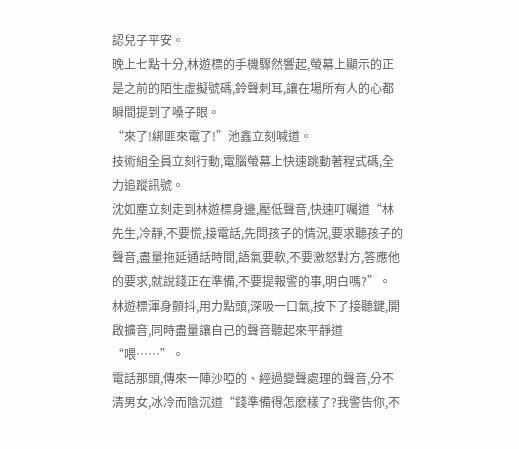認兒子平安。
晚上七點十分,林遊標的手機驟然響起,螢幕上顯示的正是之前的陌生虛擬號碼,鈴聲刺耳,讓在場所有人的心都瞬間提到了嗓子眼。
“來了!綁匪來電了!”池鑫立刻喊道。
技術組全員立刻行動,電腦螢幕上快速跳動著程式碼,全力追蹤訊號。
沈如塵立刻走到林遊標身邊,壓低聲音,快速叮囑道“林先生,冷靜,不要慌,接電話,先問孩子的情況,要求聽孩子的聲音,盡量拖延通話時間,語氣要軟,不要激怒對方,答應他的要求,就說錢正在準備,不要提報警的事,明白嗎?”。
林遊標渾身顫抖,用力點頭,深吸一口氣,按下了接聽鍵,開啟擴音,同時盡量讓自己的聲音聽起來平靜道“喂……”。
電話那頭,傳來一陣沙啞的、經過變聲處理的聲音,分不清男女,冰冷而陰沉道“錢準備得怎麽樣了?我警告你,不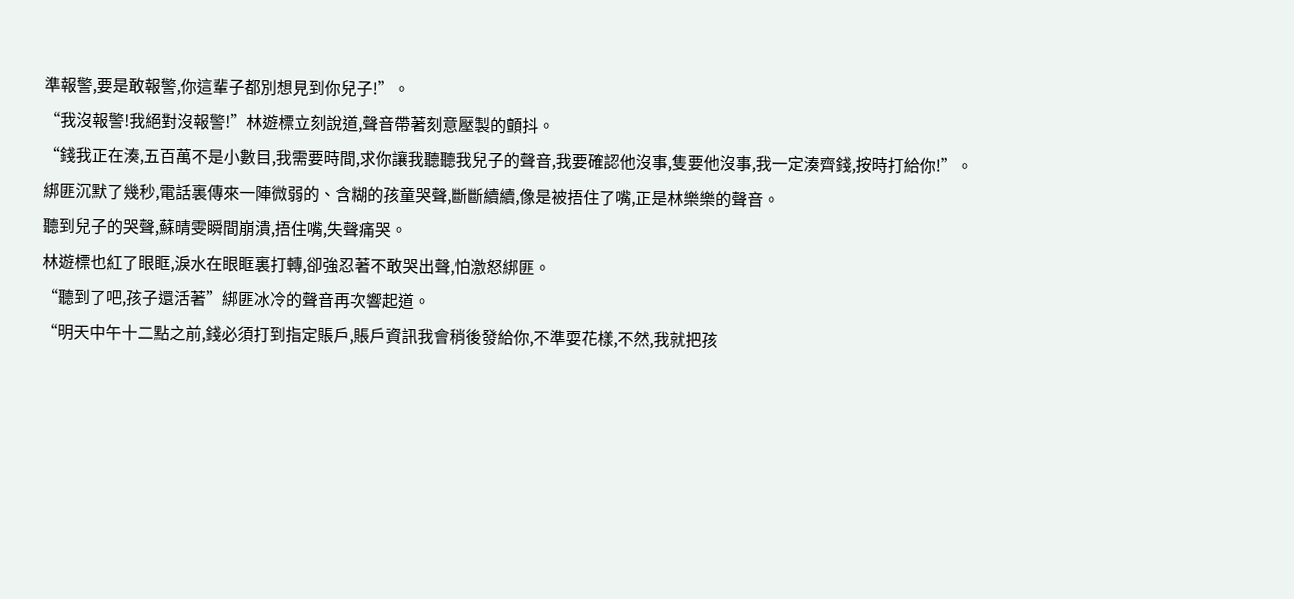準報警,要是敢報警,你這輩子都別想見到你兒子!”。
“我沒報警!我絕對沒報警!”林遊標立刻說道,聲音帶著刻意壓製的顫抖。
“錢我正在湊,五百萬不是小數目,我需要時間,求你讓我聽聽我兒子的聲音,我要確認他沒事,隻要他沒事,我一定湊齊錢,按時打給你!”。
綁匪沉默了幾秒,電話裏傳來一陣微弱的、含糊的孩童哭聲,斷斷續續,像是被捂住了嘴,正是林樂樂的聲音。
聽到兒子的哭聲,蘇晴雯瞬間崩潰,捂住嘴,失聲痛哭。
林遊標也紅了眼眶,淚水在眼眶裏打轉,卻強忍著不敢哭出聲,怕激怒綁匪。
“聽到了吧,孩子還活著”綁匪冰冷的聲音再次響起道。
“明天中午十二點之前,錢必須打到指定賬戶,賬戶資訊我會稍後發給你,不準耍花樣,不然,我就把孩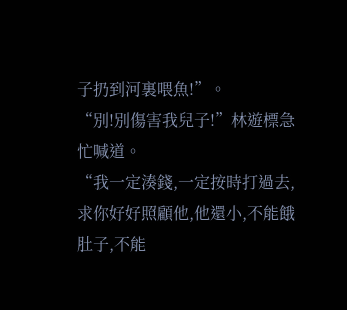子扔到河裏喂魚!”。
“別!別傷害我兒子!”林遊標急忙喊道。
“我一定湊錢,一定按時打過去,求你好好照顧他,他還小,不能餓肚子,不能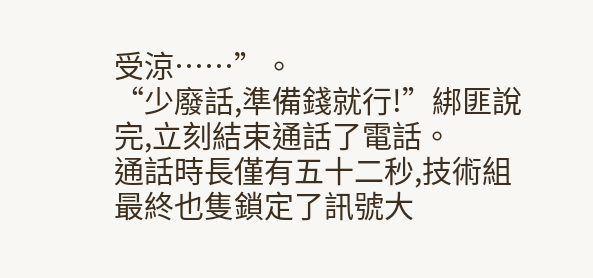受涼……”。
“少廢話,準備錢就行!”綁匪說完,立刻結束通話了電話。
通話時長僅有五十二秒,技術組最終也隻鎖定了訊號大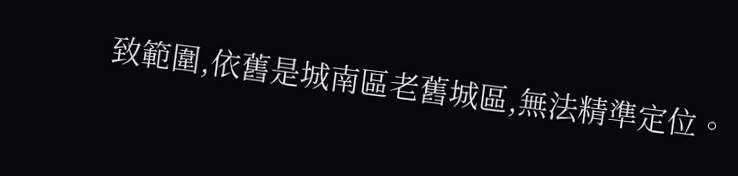致範圍,依舊是城南區老舊城區,無法精準定位。